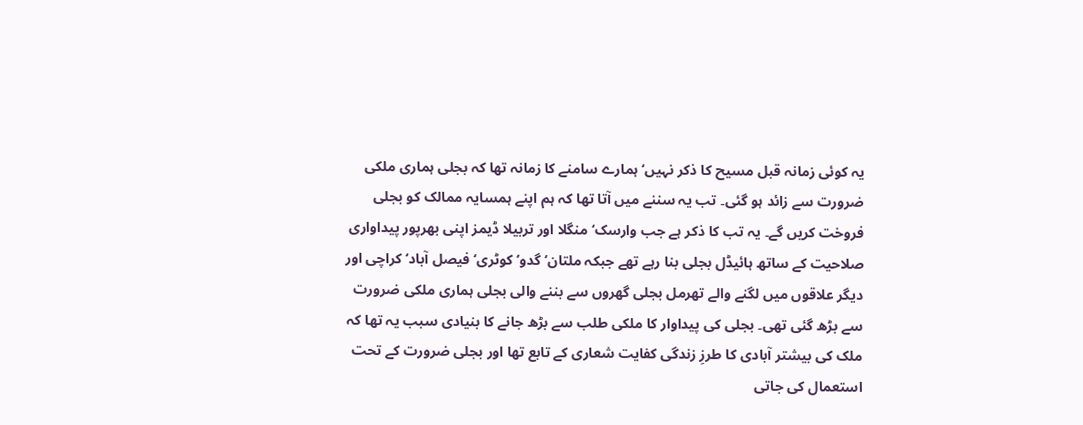یہ کوئی زمانہ قبل مسیح کا ذکر نہیں‘ ہمارے سامنے کا زمانہ تھا کہ بجلی ہماری ملکی ضرورت سے زائد ہو گئی۔ تب یہ سننے میں آتا تھا کہ ہم اپنے ہمسایہ ممالک کو بجلی فروخت کریں گے۔ یہ تب کا ذکر ہے جب وارسک‘ منگلا اور تربیلا ڈیمز اپنی بھرپور پیداواری صلاحیت کے ساتھ ہائیڈل بجلی بنا رہے تھے جبکہ ملتان‘ گدو‘ کوٹری‘ فیصل آباد‘ کراچی اور دیگر علاقوں میں لگنے والے تھرمل بجلی گھروں سے بننے والی بجلی ہماری ملکی ضرورت سے بڑھ گئی تھی۔ بجلی کی پیداوار کا ملکی طلب سے بڑھ جانے کا بنیادی سبب یہ تھا کہ ملک کی بیشتر آبادی کا طرزِ زندگی کفایت شعاری کے تابع تھا اور بجلی ضرورت کے تحت استعمال کی جاتی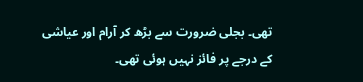تھی۔ بجلی ضرورت سے بڑھ کر آرام اور عیاشی کے درجے پر فائز نہیں ہوئی تھی۔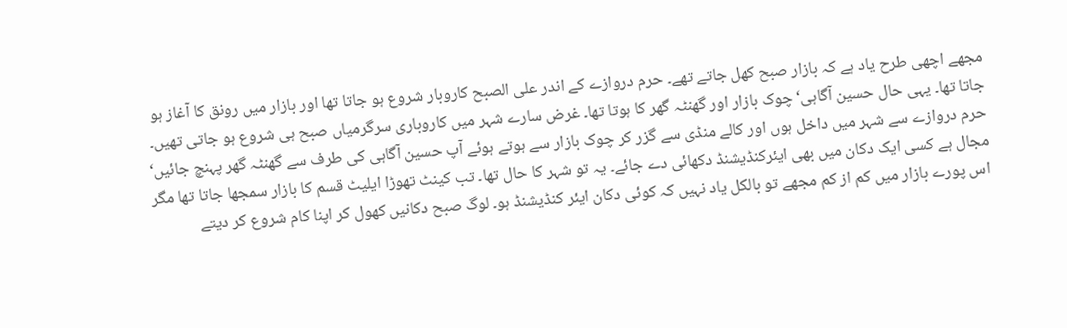مجھے اچھی طرح یاد ہے کہ بازار صبح کھل جاتے تھے۔ حرم دروازے کے اندر علی الصبح کاروبار شروع ہو جاتا تھا اور بازار میں رونق کا آغاز ہو جاتا تھا۔ یہی حال حسین آگاہی‘ چوک بازار اور گھنٹہ گھر کا ہوتا تھا۔ غرض سارے شہر میں کاروباری سرگرمیاں صبح ہی شروع ہو جاتی تھیں۔ حرم دروازے سے شہر میں داخل ہوں اور کالے منڈی سے گزر کر چوک بازار سے ہوتے ہوئے آپ حسین آگاہی کی طرف سے گھنٹہ گھر پہنچ جائیں‘ مجال ہے کسی ایک دکان میں بھی ایئرکنڈیشنڈ دکھائی دے جائے۔ یہ تو شہر کا حال تھا۔ تب کینٹ تھوڑا ایلیٹ قسم کا بازار سمجھا جاتا تھا مگر اس پورے بازار میں کم از کم مجھے تو بالکل یاد نہیں کہ کوئی دکان ایئر کنڈیشنڈ ہو۔ لوگ صبح دکانیں کھول کر اپنا کام شروع کر دیتے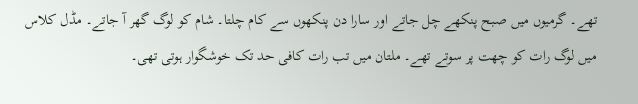تھے۔ گرمیوں میں صبح پنکھے چل جاتے اور سارا دن پنکھوں سے کام چلتا۔ شام کو لوگ گھر آ جاتے۔ مڈل کلاس میں لوگ رات کو چھت پر سوتے تھے۔ ملتان میں تب رات کافی حد تک خوشگوار ہوتی تھی۔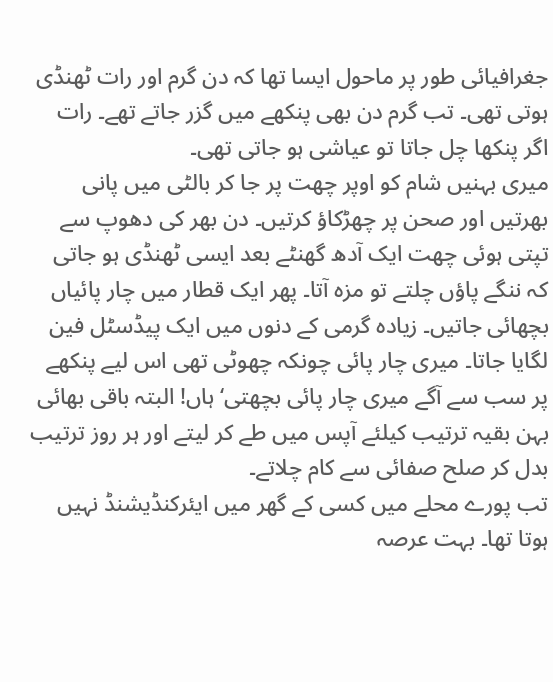جغرافیائی طور پر ماحول ایسا تھا کہ دن گرم اور رات ٹھنڈی ہوتی تھی۔ تب گرم دن بھی پنکھے میں گزر جاتے تھے۔ رات اگر پنکھا چل جاتا تو عیاشی ہو جاتی تھی۔
میری بہنیں شام کو اوپر چھت پر جا کر بالٹی میں پانی بھرتیں اور صحن پر چھڑکاؤ کرتیں۔ دن بھر کی دھوپ سے تپتی ہوئی چھت ایک آدھ گھنٹے بعد ایسی ٹھنڈی ہو جاتی کہ ننگے پاؤں چلتے تو مزہ آتا۔ پھر ایک قطار میں چار پائیاں بچھائی جاتیں۔ زیادہ گرمی کے دنوں میں ایک پیڈسٹل فین لگایا جاتا۔ میری چار پائی چونکہ چھوٹی تھی اس لیے پنکھے پر سب سے آگے میری چار پائی بچھتی‘ ہاں! البتہ باقی بھائی بہن بقیہ ترتیب کیلئے آپس میں طے کر لیتے اور ہر روز ترتیب بدل کر صلح صفائی سے کام چلاتے۔
تب پورے محلے میں کسی کے گھر میں ایئرکنڈیشنڈ نہیں ہوتا تھا۔ بہت عرصہ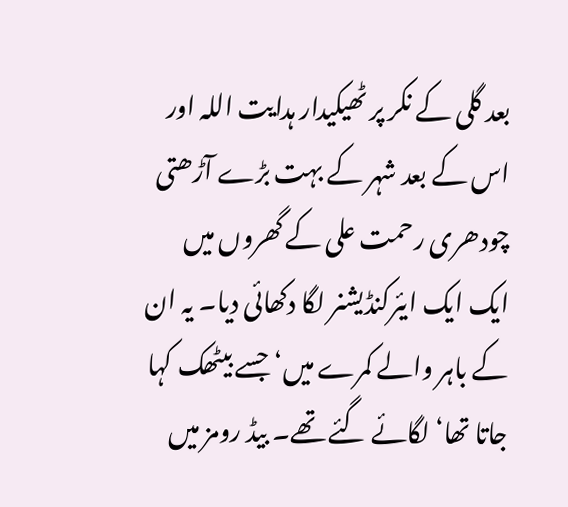بعد گلی کے نکر پر ٹھیکیدار ہدایت اللہ اور اس کے بعد شہر کے بہت بڑے آڑھتی چودھری رحمت علی کے گھروں میں ایک ایک ایئرکنڈیشنر لگا دکھائی دیا۔ یہ ان کے باہر والے کمرے میں‘ جسے بیٹھک کہا جاتا تھا‘ لگائے گئے تھے۔ بیڈ رومز میں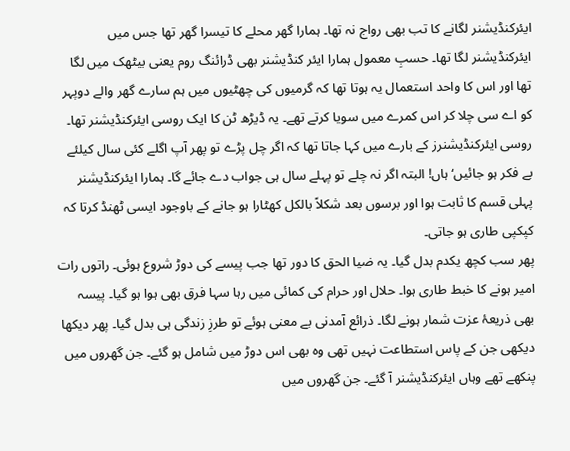ایئرکنڈیشنر لگانے کا تب بھی رواج نہ تھا۔ ہمارا گھر محلے کا تیسرا گھر تھا جس میں ایئرکنڈیشنر لگا تھا۔ حسبِ معمول ہمارا ایئر کنڈیشنر بھی ڈرائنگ روم یعنی بیٹھک میں لگا تھا اور اس کا واحد استعمال یہ ہوتا تھا کہ گرمیوں کی چھٹیوں میں ہم سارے گھر والے دوپہر کو اے سی چلا کر اس کمرے میں سویا کرتے تھے۔ یہ ڈیڑھ ٹن کا ایک روسی ایئرکنڈیشنر تھا۔ روسی ایئرکنڈیشنرز کے بارے میں کہا جاتا تھا کہ اگر چل پڑے تو پھر آپ اگلے کئی سال کیلئے بے فکر ہو جائیں‘ ہاں! البتہ اگر نہ چلے تو پہلے سال ہی جواب دے جائے گا۔ ہمارا ایئرکنڈیشنر پہلی قسم کا ثابت ہوا اور برسوں بعد شکلاً بالکل کھٹارا ہو جانے کے باوجود ایسی ٹھنڈ کرتا کہ کپکپی طاری ہو جاتی۔
پھر سب کچھ یکدم بدل گیا۔ یہ ضیا الحق کا دور تھا جب پیسے کی دوڑ شروع ہوئی۔ راتوں رات امیر ہونے کا خبط طاری ہوا۔ حلال اور حرام کی کمائی میں رہا سہا فرق بھی ہوا ہو گیا۔ پیسہ بھی ذریعۂ عزت شمار ہونے لگا۔ ذرائع آمدنی بے معنی ہوئے تو طرزِ زندگی ہی بدل گیا۔ پھر دیکھا دیکھی جن کے پاس استطاعت نہیں تھی وہ بھی اس دوڑ میں شامل ہو گئے۔ جن گھروں میں پنکھے تھے وہاں ایئرکنڈیشنر آ گئے۔ جن گھروں میں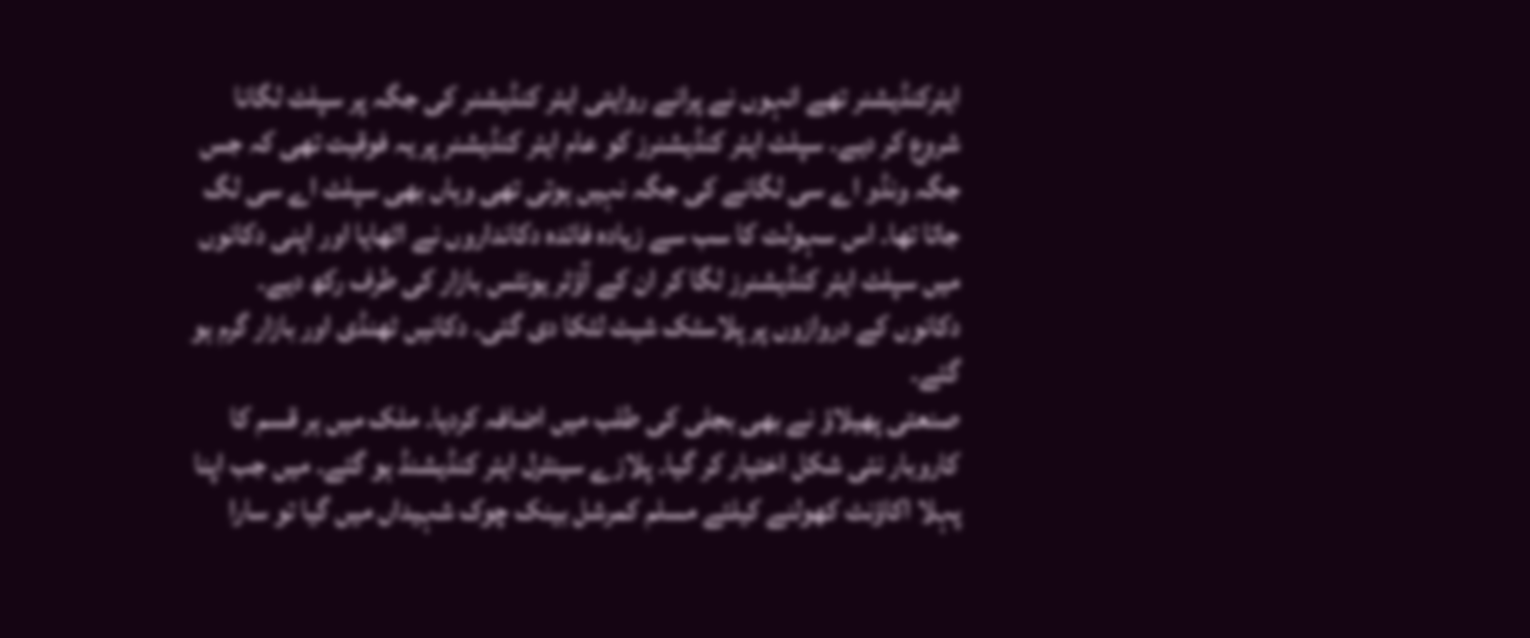ایئرکنڈیشنر تھے انہوں نے پرانے روایتی ایئر کنڈیشنر کی جگہ پر سپلٹ لگانا شروع کر دیے۔ سپلٹ ایئر کنڈیشنرز کو عام ایئر کنڈیشنر پر یہ فوقیت تھی کہ جس جگہ ونڈو اے سی لگانے کی جگہ نہیں ہوتی تھی وہاں بھی سپلٹ اے سی لگ جاتا تھا۔ اس سہولت کا سب سے زیادہ فائدہ دکانداروں نے اٹھایا اور اپنی دکانوں میں سپلٹ ایئر کنڈیشنرز لگا کر ان کے آؤٹر یونٹس بازار کی طرف رکھ دیے۔ دکانوں کے دروازوں پر پلاسٹک شیٹ لٹکا دی گئی۔ دکانیں ٹھنڈی اور بازار گرم ہو گئے۔
صنعتی پھیلاؤ نے بھی بجلی کی طلب میں اضافہ کردیا۔ ملک میں ہر قسم کا کاروبار نئی شکل اختیار کر گیا۔ پلازے سینٹرل ایئر کنڈیشنڈ ہو گئے۔ میں جب اپنا پہلا اکاؤنٹ کھولنے کیلئے مسلم کمرشل بینک چوک شہیداں میں گیا تو سارا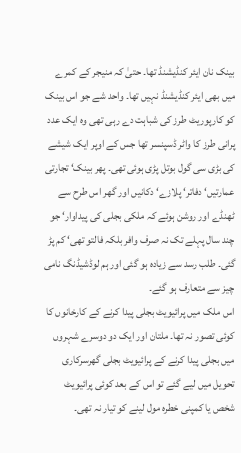بینک نان ایئر کنڈیشنڈ تھا۔ حتیٰ کہ منیجر کے کمرے میں بھی ایئر کنڈیشنڈ نہیں تھا۔ واحد شے جو اس بینک کو کارپوریٹ طرز کی شباہت دے رہی تھی وہ ایک عدد پرانی طرز کا واٹر ڈسپنسر تھا جس کے اوپر ایک شیشے کی بڑی سی گول بوتل پڑی ہوئی تھی۔ پھر بینک‘ تجارتی عمارتیں‘ دفاتر‘ پلازے‘ دکانیں اور گھر اس طرح سے ٹھنڈے اور روشن ہوئے کہ ملکی بجلی کی پیداوار‘ جو چند سال پہلے تک نہ صرف وافر بلکہ فالتو تھی‘ کم پڑ گئی۔ طلب رسد سے زیادہ ہو گئی اور ہم لوڈشیڈنگ نامی چیز سے متعارف ہو گئے۔
اس ملک میں پرائیویٹ بجلی پیدا کرنے کے کارخانوں کا کوئی تصور نہ تھا۔ ملتان اور ایک دو دوسرے شہروں میں بجلی پیدا کرنے کے پرائیویٹ بجلی گھرسرکاری تحویل میں لیے گئے تو اس کے بعد کوئی پرائیویٹ شخص یا کمپنی خطرہ مول لینے کو تیار نہ تھی۔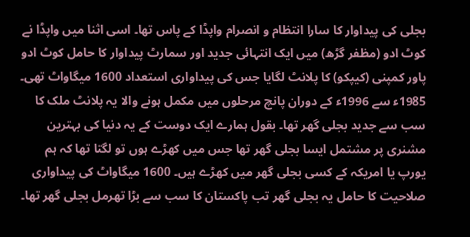بجلی کی پیداوار کا سارا انتظام و انصرام واپڈا کے پاس تھا۔ اسی اثنا میں واپڈا نے کوٹ ادو (مظفر گڑھ) میں ایک انتہائی جدید اور سمارٹ پیداوار کا حامل کوٹ ادو پاور کمپنی (کیپکو) کا پلانٹ لگایا جس کی پیداواری استعداد 1600 میگاواٹ تھی۔ 1985ء سے 1996ء کے دوران پانچ مرحلوں میں مکمل ہونے والا یہ پلانٹ ملک کا سب سے جدید بجلی گھر تھا۔ بقول ہمارے ایک دوست کے یہ دنیا کی بہترین مشنری پر مشتمل ایسا بجلی گھر تھا جس میں کھڑے ہوں تو لگتا تھا کہ ہم یورپ یا امریکہ کے کسی بجلی گھر میں کھڑے ہیں۔ 1600 میگاواٹ کی پیداواری صلاحیت کا حامل یہ بجلی گھر تب پاکستان کا سب سے بڑا تھرمل بجلی گھر تھا۔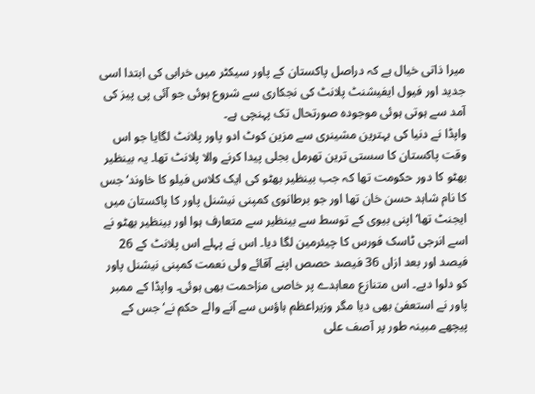میرا ذاتی خیال ہے کہ دراصل پاکستان کے پاور سیکٹر میں خرابی کی ابتدا اسی جدید اور فیول ایفیشنٹ پلانٹ کی نجکاری سے شروع ہوئی جو آئی پی پیز کی آمد سے ہوتی ہوئی موجودہ صورتحال تک پہنچی ہے۔
واپڈا نے دنیا کی بہترین مشینری سے مزین کوٹ ادو پاور پلانٹ لگایا جو اس وقت پاکستان کا سستی ترین تھرمل بجلی پیدا کرنے والا پلانٹ تھا۔ یہ بینظیر بھٹو کا دور حکومت تھا کہ جب بینظیر بھٹو کی ایک کلاس فیلو کا خاوند‘ جس کا نام شاہد حسن خان تھا اور جو برطانوی کمپنی نیشنل پاور کا پاکستان میں ایجنٹ تھا‘ اپنی بیوی کے توسط سے بینظیر سے متعارف ہوا اور بینظیر بھٹو نے اسے انرجی ٹاسک فورس کا چیئرمین لگا دیا۔ اس نے پہلے اس پلانٹ کے 26 فیصد اور بعد ازاں 36 فیصد حصص اپنے آقائے ولی نعمت کمپنی نیشنل پاور کو دلوا دیے۔ اس متنازع معاہدے پر خاصی مزاحمت بھی ہوئی۔ واپڈا کے ممبر پاور نے استعفیٰ بھی دیا مگر وزیراعظم ہاؤس سے آنے والے حکم نے‘ جس کے پیچھے مبینہ طور پر آصف علی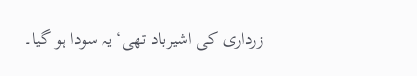زرداری کی اشیرباد تھی‘ یہ سودا ہو گیا۔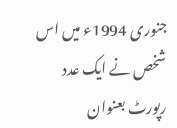جنوری 1994ء میں اس شخص نے ایک عدد رپورٹ بعنوان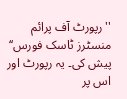''رپورٹ آف پرائم منسٹرز ٹاسک فورس‘‘ پیش کی۔ یہ رپورٹ اور اس پر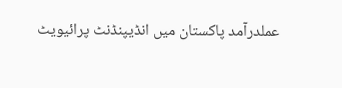عملدرآمد پاکستان میں انڈیپنڈنٹ پرائیویٹ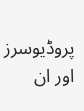پروڈیوسرز اور ان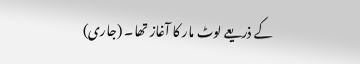کے ذریعے لوٹ مار کا آغاز تھا۔ (جاری)